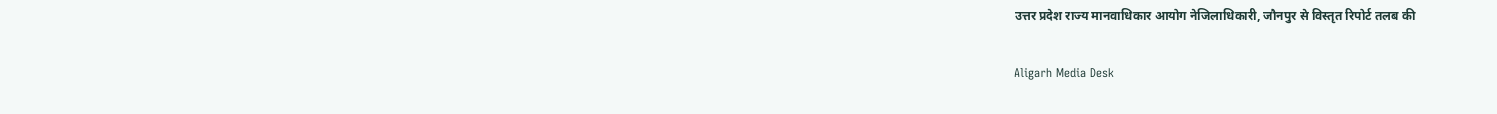उत्तर प्रदेश राज्य मानवाधिकार आयोग नेजिलाधिकारी, जौनपुर से विस्तृत रिपोर्ट तलब की

Aligarh Media Desk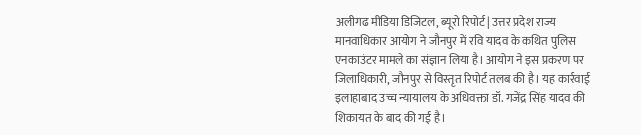अलीगढ मीडिया डिजिटल, ब्यूरो रिपोर्ट| उत्तर प्रदेश राज्य मानवाधिकार आयोग ने जौनपुर में रवि यादव के कथित पुलिस एनकाउंटर मामले का संज्ञान लिया है। आयोग ने इस प्रकरण पर जिलाधिकारी, जौनपुर से विस्तृत रिपोर्ट तलब की है। यह कार्रवाई इलाहाबाद उच्च न्यायालय के अधिवक्ता डॉ. गजेंद्र सिंह यादव की शिकायत के बाद की गई है।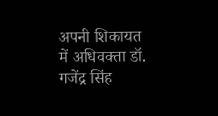अपनी शिकायत में अधिवक्ता डॉ. गजेंद्र सिंह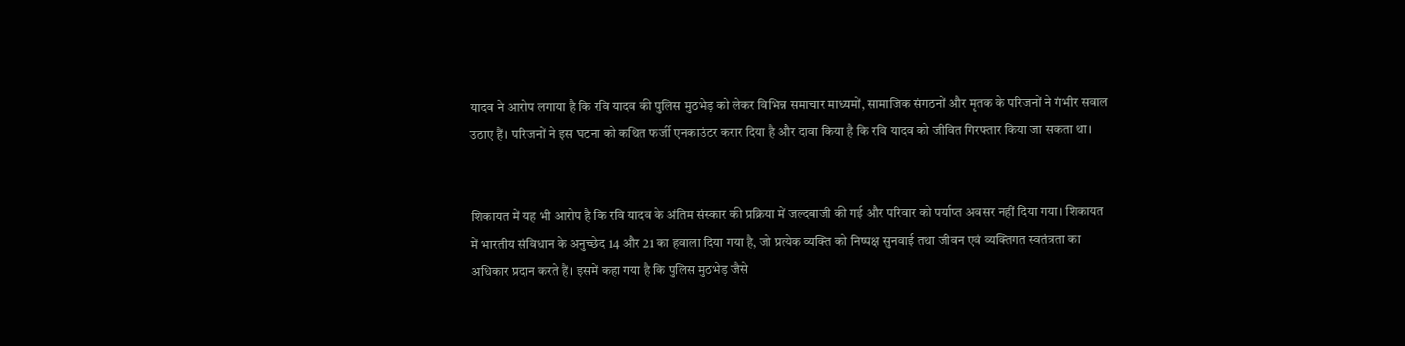यादव ने आरोप लगाया है कि रवि यादव की पुलिस मुठभेड़ को लेकर विभिन्न समाचार माध्यमों, सामाजिक संगठनों और मृतक के परिजनों ने गंभीर सवाल उठाए हैं। परिजनों ने इस घटना को कथित फर्जी एनकाउंटर करार दिया है और दावा किया है कि रवि यादव को जीवित गिरफ्तार किया जा सकता था।


शिकायत में यह भी आरोप है कि रवि यादव के अंतिम संस्कार की प्रक्रिया में जल्दबाजी की गई और परिवार को पर्याप्त अवसर नहीं दिया गया। शिकायत में भारतीय संविधान के अनुच्छेद 14 और 21 का हवाला दिया गया है, जो प्रत्येक व्यक्ति को निष्पक्ष सुनवाई तथा जीवन एवं व्यक्तिगत स्वतंत्रता का अधिकार प्रदान करते हैं। इसमें कहा गया है कि पुलिस मुठभेड़ जैसे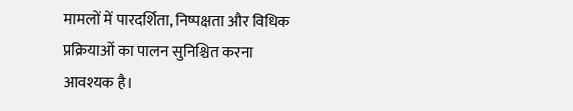मामलों में पारदर्शिता, निष्पक्षता और विधिक प्रक्रियाओं का पालन सुनिश्चित करना आवश्यक है।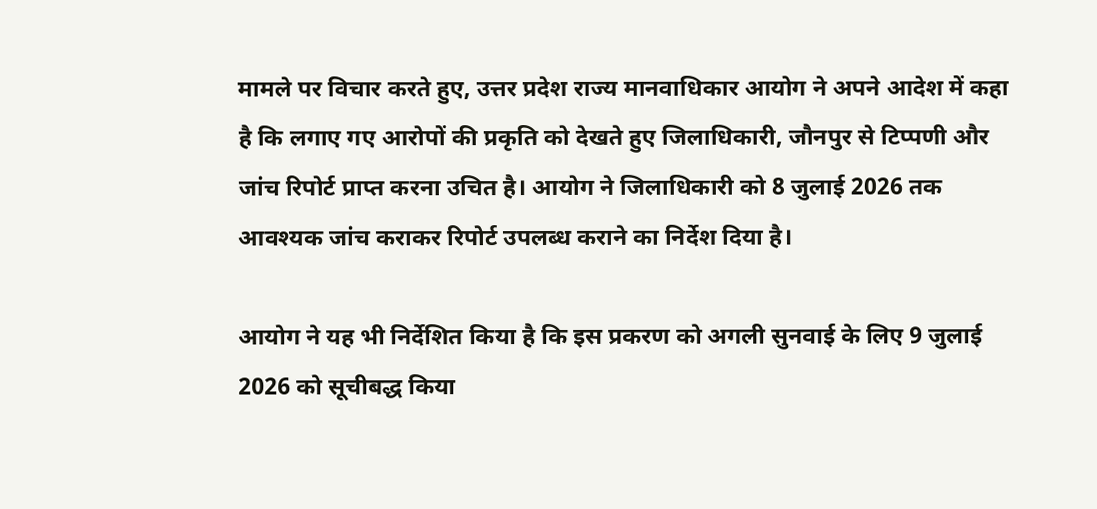मामले पर विचार करते हुए, उत्तर प्रदेश राज्य मानवाधिकार आयोग ने अपने आदेश में कहा है कि लगाए गए आरोपों की प्रकृति को देखते हुए जिलाधिकारी, जौनपुर से टिप्पणी और जांच रिपोर्ट प्राप्त करना उचित है। आयोग ने जिलाधिकारी को 8 जुलाई 2026 तक आवश्यक जांच कराकर रिपोर्ट उपलब्ध कराने का निर्देश दिया है।

आयोग ने यह भी निर्देशित किया है कि इस प्रकरण को अगली सुनवाई के लिए 9 जुलाई 2026 को सूचीबद्ध किया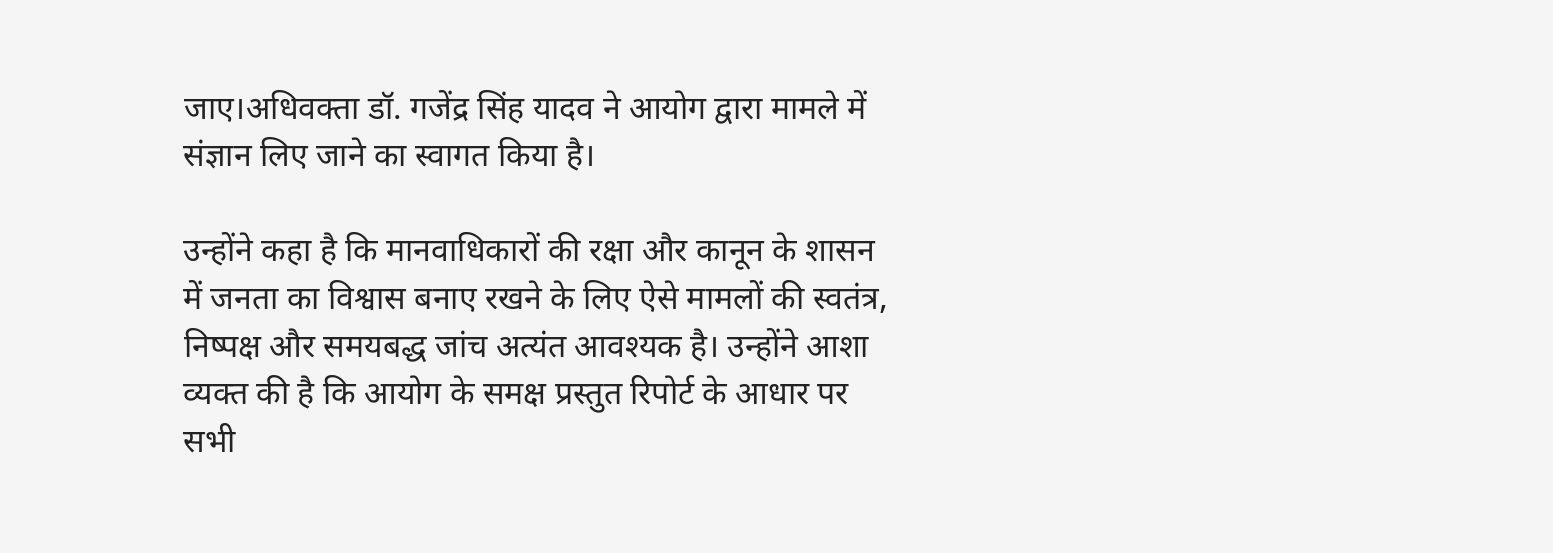जाए।अधिवक्ता डॉ. गजेंद्र सिंह यादव ने आयोग द्वारा मामले में संज्ञान लिए जाने का स्वागत किया है।

उन्होंने कहा है कि मानवाधिकारों की रक्षा और कानून के शासन में जनता का विश्वास बनाए रखने के लिए ऐसे मामलों की स्वतंत्र, निष्पक्ष और समयबद्ध जांच अत्यंत आवश्यक है। उन्होंने आशा व्यक्त की है कि आयोग के समक्ष प्रस्तुत रिपोर्ट के आधार पर सभी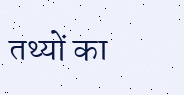तथ्यों का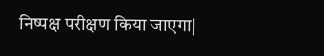निष्पक्ष परीक्षण किया जाएगा|